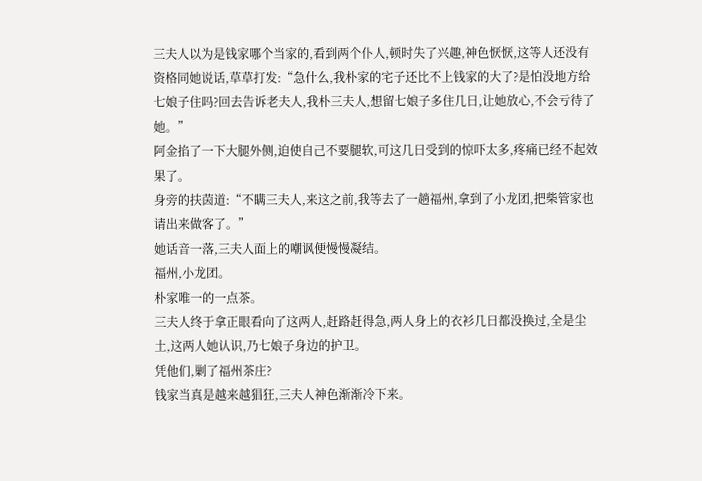三夫人以为是钱家哪个当家的,看到两个仆人,顿时失了兴趣,神色恹恹,这等人还没有资格同她说话,草草打发:“急什么,我朴家的宅子还比不上钱家的大了?是怕没地方给七娘子住吗?回去告诉老夫人,我朴三夫人,想留七娘子多住几日,让她放心,不会亏待了她。”
阿金掐了一下大腿外侧,迫使自己不要腿软,可这几日受到的惊吓太多,疼痛已经不起效果了。
身旁的扶茵道:“不瞒三夫人,来这之前,我等去了一趟福州,拿到了小龙团,把柴管家也请出来做客了。”
她话音一落,三夫人面上的嘲讽便慢慢凝结。
福州,小龙团。
朴家唯一的一点茶。
三夫人终于拿正眼看向了这两人,赶路赶得急,两人身上的衣衫几日都没换过,全是尘土,这两人她认识,乃七娘子身边的护卫。
凭他们,剿了福州茶庄?
钱家当真是越来越猖狂,三夫人神色渐渐冷下来。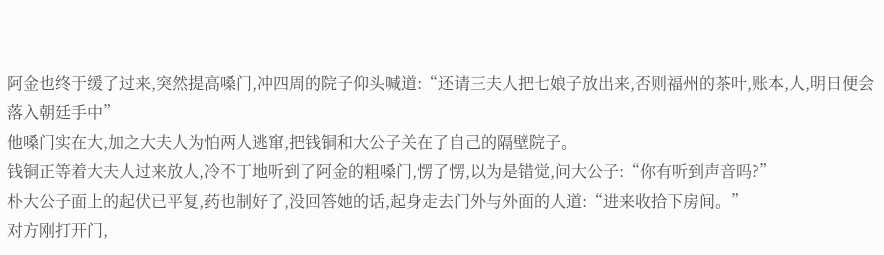阿金也终于缓了过来,突然提高嗓门,冲四周的院子仰头喊道:“还请三夫人把七娘子放出来,否则福州的茶叶,账本,人,明日便会落入朝廷手中”
他嗓门实在大,加之大夫人为怕两人逃窜,把钱铜和大公子关在了自己的隔壁院子。
钱铜正等着大夫人过来放人,冷不丁地听到了阿金的粗嗓门,愣了愣,以为是错觉,问大公子:“你有听到声音吗?”
朴大公子面上的起伏已平复,药也制好了,没回答她的话,起身走去门外与外面的人道:“进来收拾下房间。”
对方刚打开门,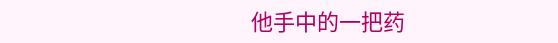他手中的一把药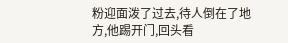粉迎面泼了过去,待人倒在了地方,他踢开门,回头看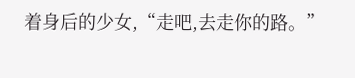着身后的少女,“走吧,去走你的路。”